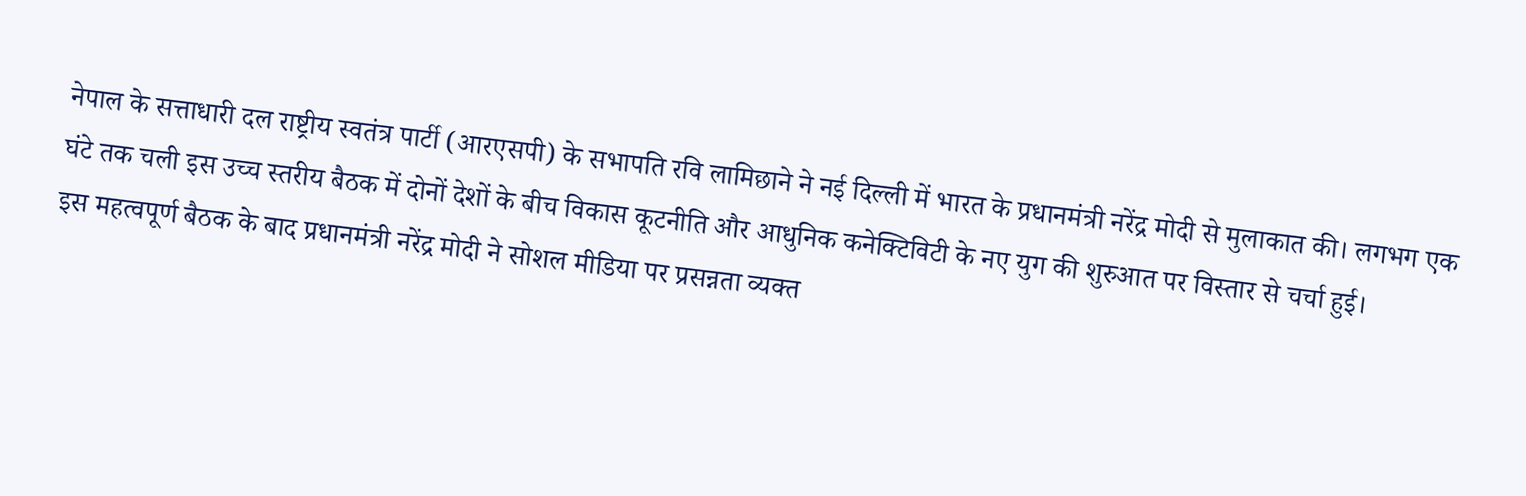नेपाल के सत्ताधारी दल राष्ट्रीय स्वतंत्र पार्टी (आरएसपी) के सभापति रवि लामिछाने ने नई दिल्ली में भारत के प्रधानमंत्री नरेंद्र मोदी से मुलाकात की। लगभग एक घंटे तक चली इस उच्च स्तरीय बैठक में दोनों देशों के बीच विकास कूटनीति और आधुनिक कनेक्टिविटी के नए युग की शुरुआत पर विस्तार से चर्चा हुई।
इस महत्वपूर्ण बैठक के बाद प्रधानमंत्री नरेंद्र मोदी ने सोशल मीडिया पर प्रसन्नता व्यक्त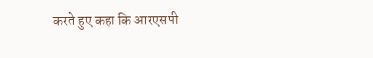करते हुए कहा कि आरएसपी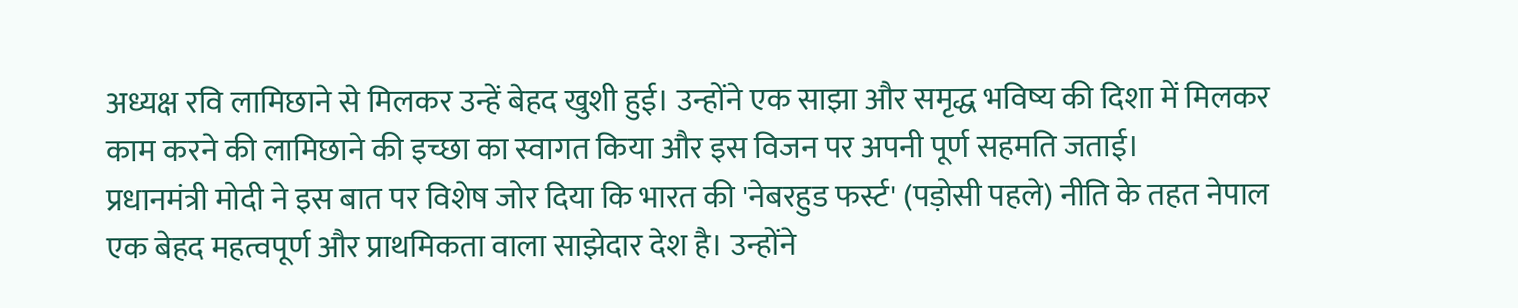अध्यक्ष रवि लामिछाने से मिलकर उन्हें बेहद खुशी हुई। उन्होंने एक साझा और समृद्ध भविष्य की दिशा में मिलकर काम करने की लामिछाने की इच्छा का स्वागत किया और इस विजन पर अपनी पूर्ण सहमति जताई।
प्रधानमंत्री मोदी ने इस बात पर विशेष जोर दिया कि भारत की 'नेबरहुड फर्स्ट' (पड़ोसी पहले) नीति के तहत नेपाल एक बेहद महत्वपूर्ण और प्राथमिकता वाला साझेदार देश है। उन्होंने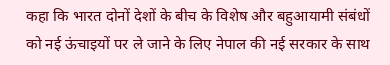कहा कि भारत दोनों देशों के बीच के विशेष और बहुआयामी संबंधों को नई ऊंचाइयों पर ले जाने के लिए नेपाल की नई सरकार के साथ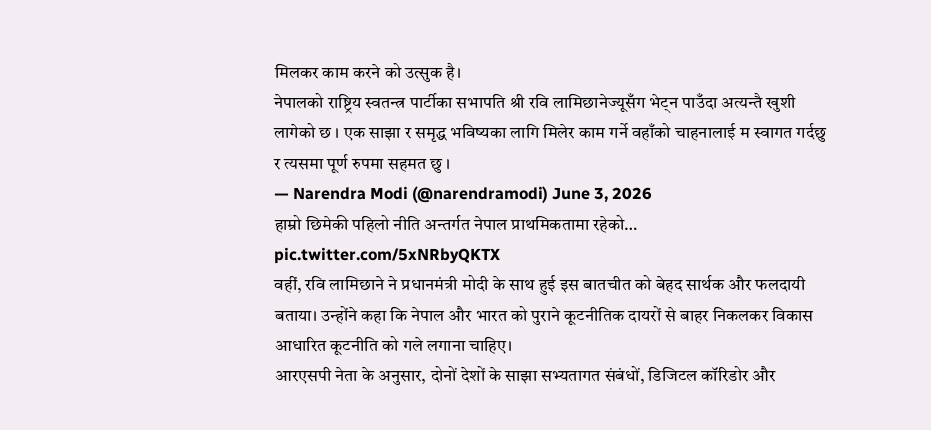मिलकर काम करने को उत्सुक है।
नेपालको राष्ट्रिय स्वतन्त्र पार्टीका सभापति श्री रवि लामिछानेज्यूसँग भेट्न पाउँदा अत्यन्तै खुशी लागेको छ । एक साझा र समृद्ध भविष्यका लागि मिलेर काम गर्ने वहाँको चाहनालाई म स्वागत गर्दछु र त्यसमा पूर्ण रुपमा सहमत छु ।
— Narendra Modi (@narendramodi) June 3, 2026
हाम्रो छिमेकी पहिलो नीति अन्तर्गत नेपाल प्राथमिकतामा रहेको… pic.twitter.com/5xNRbyQKTX
वहीं, रवि लामिछाने ने प्रधानमंत्री मोदी के साथ हुई इस बातचीत को बेहद सार्थक और फलदायी बताया। उन्होंने कहा कि नेपाल और भारत को पुराने कूटनीतिक दायरों से बाहर निकलकर विकास आधारित कूटनीति को गले लगाना चाहिए।
आरएसपी नेता के अनुसार, दोनों देशों के साझा सभ्यतागत संबंधों, डिजिटल कॉरिडोर और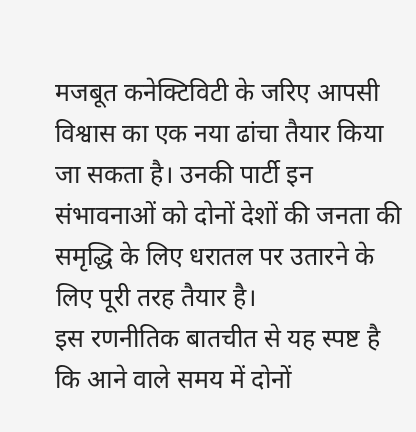मजबूत कनेक्टिविटी के जरिए आपसी विश्वास का एक नया ढांचा तैयार किया जा सकता है। उनकी पार्टी इन संभावनाओं को दोनों देशों की जनता की समृद्धि के लिए धरातल पर उतारने के लिए पूरी तरह तैयार है।
इस रणनीतिक बातचीत से यह स्पष्ट है कि आने वाले समय में दोनों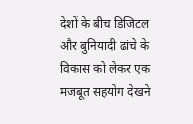देशों के बीच डिजिटल और बुनियादी ढांचे के विकास को लेकर एक मजबूत सहयोग देखने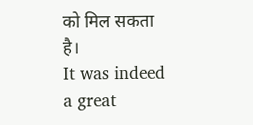को मिल सकता है।
It was indeed a great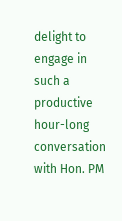delight to engage in such a productive hour-long conversation with Hon. PM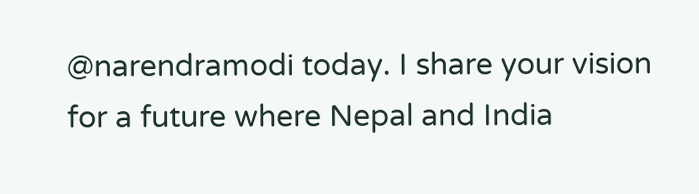@narendramodi today. I share your vision for a future where Nepal and India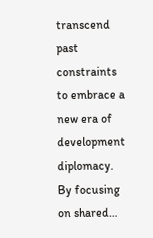transcend past constraints to embrace a new era of development diplomacy. By focusing on shared…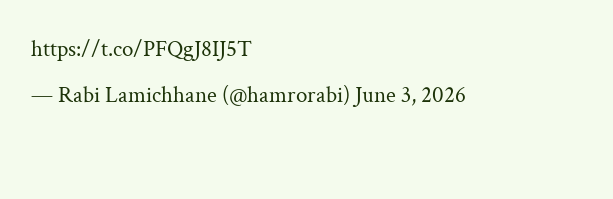https://t.co/PFQgJ8IJ5T
— Rabi Lamichhane (@hamrorabi) June 3, 2026